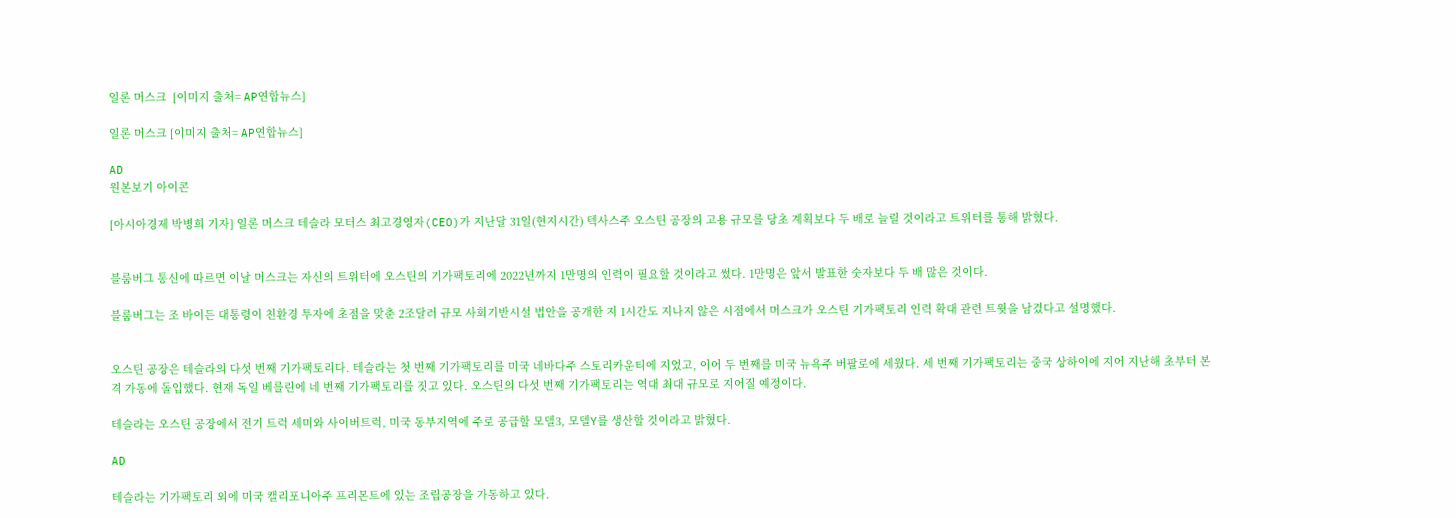일론 머스크  [이미지 출처= AP연합뉴스]

일론 머스크 [이미지 출처= AP연합뉴스]

AD
원본보기 아이콘

[아시아경제 박병희 기자] 일론 머스크 테슬라 모터스 최고경영자(CEO)가 지난달 31일(현지시간) 텍사스주 오스틴 공장의 고용 규모를 당초 계획보다 두 배로 늘릴 것이라고 트위터를 통해 밝혔다.


블룸버그 통신에 따르면 이날 머스크는 자신의 트위터에 오스틴의 기가팩토리에 2022년까지 1만명의 인력이 필요할 것이라고 썼다. 1만명은 앞서 발표한 숫자보다 두 배 많은 것이다.

블룸버그는 조 바이든 대통령이 친환경 투자에 초점을 맞춘 2조달러 규모 사회기반시설 법안을 공개한 지 1시간도 지나지 않은 시점에서 머스크가 오스틴 기가팩토리 인력 확대 관련 트윗을 남겼다고 설명했다.


오스틴 공장은 테슬라의 다섯 번째 기가팩토리다. 테슬라는 첫 번째 기가팩토리를 미국 네바다주 스토리카운티에 지었고, 이어 두 번째를 미국 뉴욕주 버팔로에 세웠다. 세 번째 기가팩토리는 중국 상하이에 지어 지난해 초부터 본격 가동에 돌입했다. 현재 독일 베를린에 네 번째 기가팩토리를 짓고 있다. 오스틴의 다섯 번째 기가팩토리는 역대 최대 규모로 지어질 예정이다.

테슬라는 오스틴 공장에서 전기 트럭 세미와 사이버트럭, 미국 동부지역에 주로 공급할 모델3, 모델Y를 생산할 것이라고 밝혔다.

AD

테슬라는 기가팩토리 외에 미국 캘리포니아주 프리몬트에 있는 조립공장을 가동하고 있다.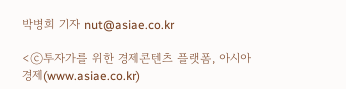박병희 기자 nut@asiae.co.kr

<ⓒ투자가를 위한 경제콘텐츠 플랫폼, 아시아경제(www.asiae.co.kr)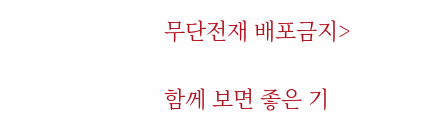무단전재 배포금지>

함께 보면 좋은 기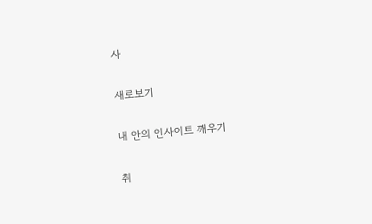사

새로보기

내 안의 인사이트 깨우기

취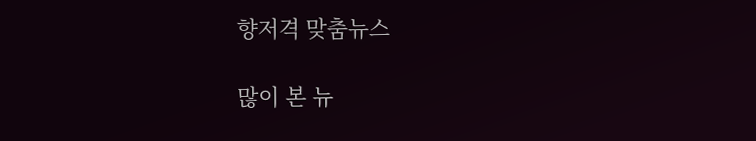향저격 맞춤뉴스

많이 본 뉴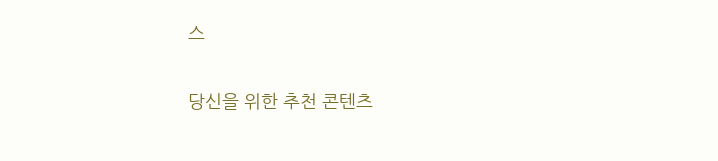스

당신을 위한 추천 콘텐츠